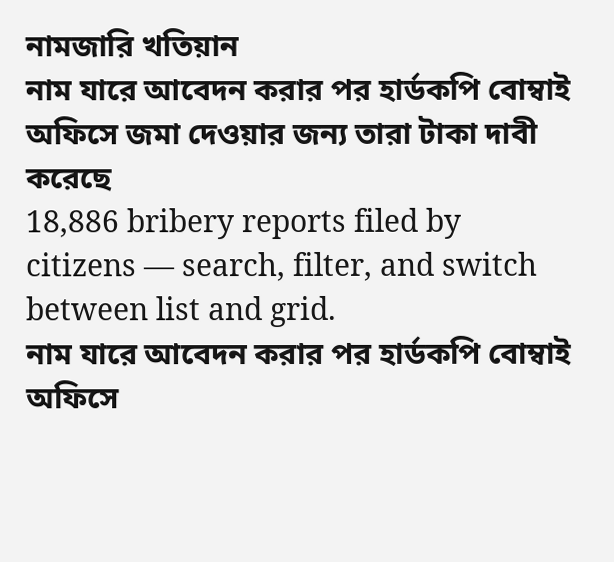নামজারি খতিয়ান
নাম যারে আবেদন করার পর হার্ডকপি বোম্বাই অফিসে জমা দেওয়ার জন্য তারা টাকা দাবী করেছে
18,886 bribery reports filed by citizens — search, filter, and switch between list and grid.
নাম যারে আবেদন করার পর হার্ডকপি বোম্বাই অফিসে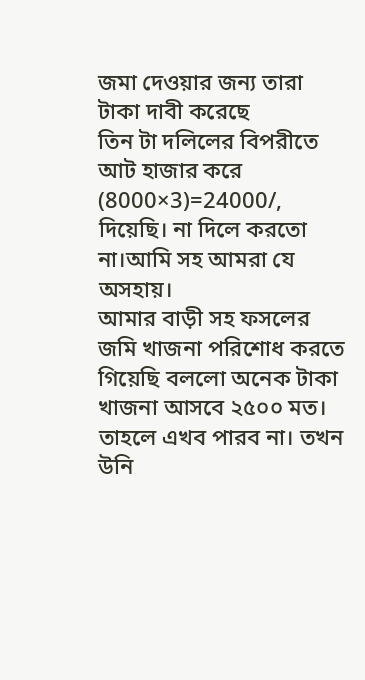জমা দেওয়ার জন্য তারা টাকা দাবী করেছে
তিন টা দলিলের বিপরীতে আট হাজার করে (8000×3)=24000/, দিয়েছি। না দিলে করতো না।আমি সহ আমরা যে অসহায়।
আমার বাড়ী সহ ফসলের জমি খাজনা পরিশোধ করতে গিয়েছি বললো অনেক টাকা খাজনা আসবে ২৫০০ মত। তাহলে এখব পারব না। তখন উনি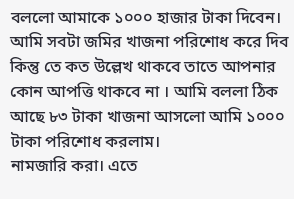বললো আমাকে ১০০০ হাজার টাকা দিবেন। আমি সবটা জমির খাজনা পরিশোধ করে দিব কিন্তু তে কত উল্লেখ থাকবে তাতে আপনার কোন আপত্তি থাকবে না । আমি বললা ঠিক আছে ৮৩ টাকা খাজনা আসলো আমি ১০০০ টাকা পরিশোধ করলাম।
নামজারি করা। এতে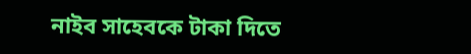নাইব সাহেবকে টাকা দিতে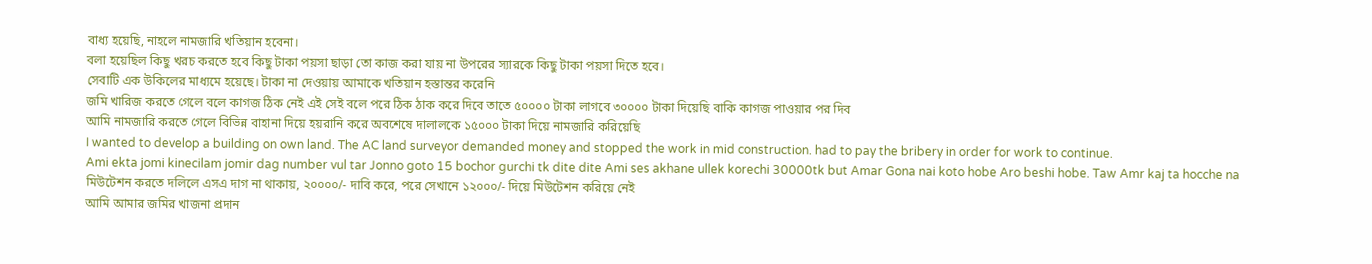বাধ্য হয়েছি, নাহলে নামজারি খতিয়ান হবেনা।
বলা হয়েছিল কিছু খরচ করতে হবে কিছু টাকা পয়সা ছাড়া তো কাজ করা যায় না উপরের স্যারকে কিছু টাকা পয়সা দিতে হবে।
সেবাটি এক উকিলের মাধ্যমে হয়েছে। টাকা না দেওয়ায় আমাকে খতিয়ান হস্তান্তর করেনি
জমি খারিজ করতে গেলে বলে কাগজ ঠিক নেই এই সেই বলে পরে ঠিক ঠাক করে দিবে তাতে ৫০০০০ টাকা লাগবে ৩০০০০ টাকা দিয়েছি বাকি কাগজ পাওয়ার পর দিব
আমি নামজারি করতে গেলে বিভিন্ন বাহানা দিয়ে হয়রানি করে অবশেষে দালালকে ১৫০০০ টাকা দিয়ে নামজারি করিয়েছি
I wanted to develop a building on own land. The AC land surveyor demanded money and stopped the work in mid construction. had to pay the bribery in order for work to continue.
Ami ekta jomi kinecilam jomir dag number vul tar Jonno goto 15 bochor gurchi tk dite dite Ami ses akhane ullek korechi 30000tk but Amar Gona nai koto hobe Aro beshi hobe. Taw Amr kaj ta hocche na
মিউটেশন করতে দলিলে এসএ দাগ না থাকায়, ২০০০০/- দাবি করে, পরে সেখানে ১২০০০/- দিয়ে মিউটেশন করিয়ে নেই
আমি আমার জমির খাজনা প্রদান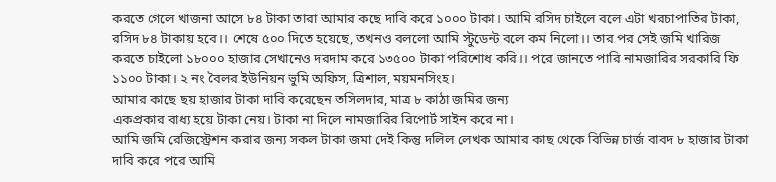করতে গেলে খাজনা আসে ৮৪ টাকা তারা আমার কছে দাবি করে ১০০০ টাকা। আমি রসিদ চাইলে বলে এটা খরচাপাতির টাকা, রসিদ ৮৪ টাকায় হবে।। শেষে ৫০০ দিতে হয়েছে, তখনও বললো আমি স্টুডেন্ট বলে কম নিলো।। তার পর সেই জমি খারিজ করতে চাইলো ১৮০০০ হাজার সেখানেও দরদাম করে ১৩৫০০ টাকা পরিশোধ করি।। পরে জানতে পারি নামজারির সরকারি ফি ১১০০ টাকা। ২ নং বৈলর ইউনিয়ন ভুমি অফিস, ত্রিশাল, ময়মনসিংহ।
আমার কাছে ছয় হাজার টাকা দাবি করেছেন তসিলদার, মাত্র ৮ কাঠা জমির জন্য
একপ্রকার বাধ্য হয়ে টাকা নেয়। টাকা না দিলে নামজারির রিপোর্ট সাইন করে না।
আমি জমি রেজিস্ট্রেশন করার জন্য সকল টাকা জমা দেই কিন্তু দলিল লেখক আমার কাছ থেকে বিভিন্ন চার্জ বাবদ ৮ হাজার টাকা দাবি করে পরে আমি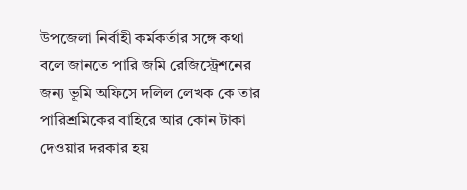উপজেলা নির্বাহী কর্মকর্তার সঙ্গে কথা বলে জানতে পারি জমি রেজিস্ট্রেশনের জন্য ভূমি অফিসে দলিল লেখক কে তার পারিশ্রমিকের বাহিরে আর কোন টাকা দেওয়ার দরকার হয়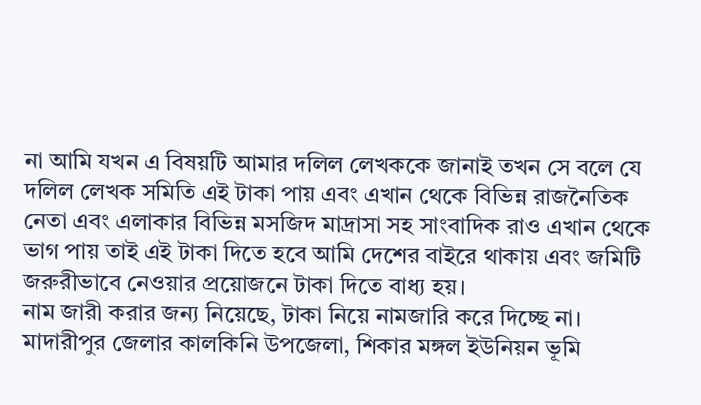না আমি যখন এ বিষয়টি আমার দলিল লেখককে জানাই তখন সে বলে যে দলিল লেখক সমিতি এই টাকা পায় এবং এখান থেকে বিভিন্ন রাজনৈতিক নেতা এবং এলাকার বিভিন্ন মসজিদ মাদ্রাসা সহ সাংবাদিক রাও এখান থেকে ভাগ পায় তাই এই টাকা দিতে হবে আমি দেশের বাইরে থাকায় এবং জমিটি জরুরীভাবে নেওয়ার প্রয়োজনে টাকা দিতে বাধ্য হয়।
নাম জারী করার জন্য নিয়েছে, টাকা নিয়ে নামজারি করে দিচ্ছে না। মাদারীপুর জেলার কালকিনি উপজেলা, শিকার মঙ্গল ইউনিয়ন ভূমি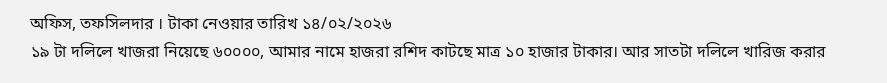অফিস, তফসিলদার । টাকা নেওয়ার তারিখ ১৪/০২/২০২৬
১৯ টা দলিলে খাজরা নিয়েছে ৬০০০০, আমার নামে হাজরা রশিদ কাটছে মাত্র ১০ হাজার টাকার। আর সাতটা দলিলে খারিজ করার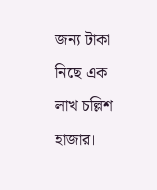জন্য টাকা নিছে এক লাখ চল্লিশ হাজার।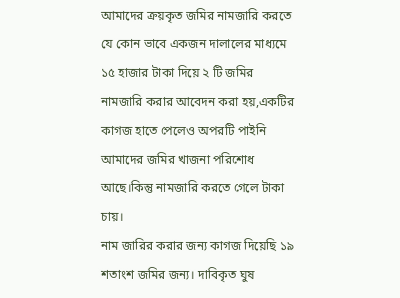আমাদের ক্রয়কৃত জমির নামজারি করতে যে কোন ভাবে একজন দালালের মাধ্যমে ১৫ হাজার টাকা দিয়ে ২ টি জমির নামজারি করার আবেদন করা হয়,একটির কাগজ হাতে পেলেও অপরটি পাইনি
আমাদের জমির খাজনা পরিশোধ আছে।কিন্তু নামজারি করতে গেলে টাকা চায়।
নাম জারির করার জন্য কাগজ দিয়েছি ১৯ শতাংশ জমির জন্য। দাবিকৃত ঘুষ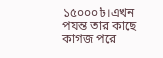১৫০০০৳।এখন পযন্ত তার কাছে কাগজ পরে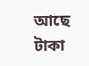আছে টাকা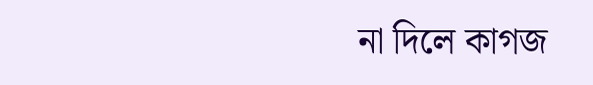না দিলে কাগজ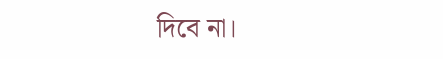দিবে না।